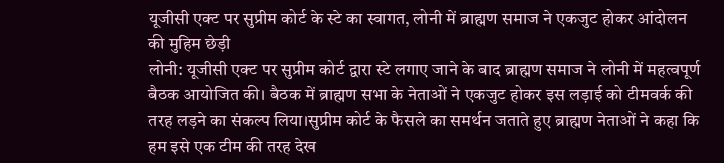यूजीसी एक्ट पर सुप्रीम कोर्ट के स्टे का स्वागत, लोनी में ब्राह्मण समाज ने एकजुट होकर आंदोलन की मुहिम छेड़ी
लोनी: यूजीसी एक्ट पर सुप्रीम कोर्ट द्वारा स्टे लगाए जाने के बाद ब्राह्मण समाज ने लोनी में महत्वपूर्ण बैठक आयोजित की। बैठक में ब्राह्मण सभा के नेताओं ने एकजुट होकर इस लड़ाई को टीमवर्क की तरह लड़ने का संकल्प लिया।सुप्रीम कोर्ट के फैसले का समर्थन जताते हुए ब्राह्मण नेताओं ने कहा कि हम इसे एक टीम की तरह देख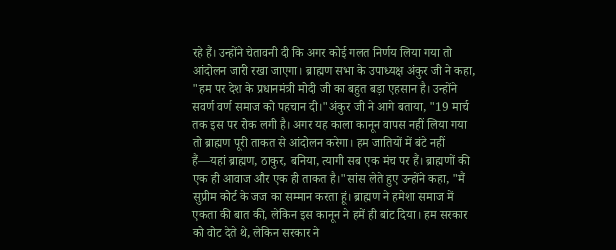रहे हैं। उन्होंने चेतावनी दी कि अगर कोई गलत निर्णय लिया गया तो आंदोलन जारी रखा जाएगा। ब्राह्मण सभा के उपाध्यक्ष अंकुर जी ने कहा, "हम पर देश के प्रधानमंत्री मोदी जी का बहुत बड़ा एहसान है। उन्होंने सवर्ण वर्ण समाज को पहचान दी।"अंकुर जी ने आगे बताया, "19 मार्च तक इस पर रोक लगी है। अगर यह काला कानून वापस नहीं लिया गया तो ब्राह्मण पूरी ताकत से आंदोलन करेगा। हम जातियों में बंटे नहीं हैं—यहां ब्राह्मण, ठाकुर, बनिया, त्यागी सब एक मंच पर हैं। ब्राह्मणों की एक ही आवाज और एक ही ताकत है।"सांस लेते हुए उन्होंने कहा, "मैं सुप्रीम कोर्ट के जज का सम्मान करता हूं। ब्राह्मण ने हमेशा समाज में एकता की बात की, लेकिन इस कानून ने हमें ही बांट दिया। हम सरकार को वोट देते थे, लेकिन सरकार ने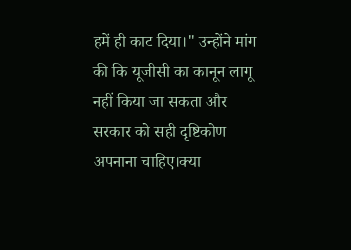हमें ही काट दिया।" उन्होंने मांग की कि यूजीसी का कानून लागू नहीं किया जा सकता और सरकार को सही दृष्टिकोण अपनाना चाहिए।क्या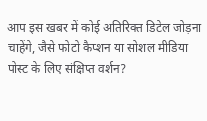आप इस खबर में कोई अतिरिक्त डिटेल जोड़ना चाहेंगे, जैसे फोटो कैप्शन या सोशल मीडिया पोस्ट के लिए संक्षिप्त वर्शन?